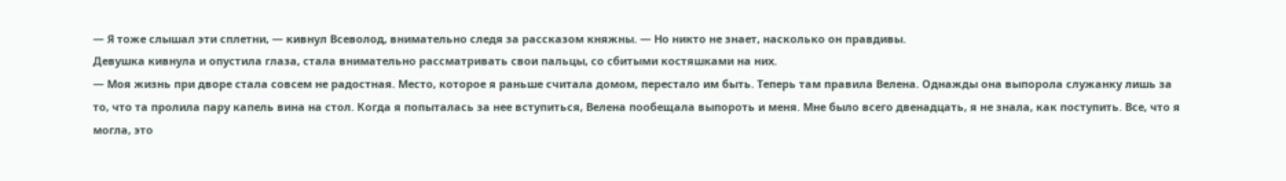— Я тоже слышал эти сплетни, — кивнул Всеволод, внимательно следя за рассказом княжны. — Но никто не знает, насколько он правдивы.
Девушка кивнула и опустила глаза, стала внимательно рассматривать свои пальцы, со сбитыми костяшками на них.
— Моя жизнь при дворе стала совсем не радостная. Место, которое я раньше считала домом, перестало им быть. Теперь там правила Велена. Однажды она выпорола служанку лишь за то, что та пролила пару капель вина на стол. Когда я попыталась за нее вступиться, Велена пообещала выпороть и меня. Мне было всего двенадцать, я не знала, как поступить. Все, что я могла, это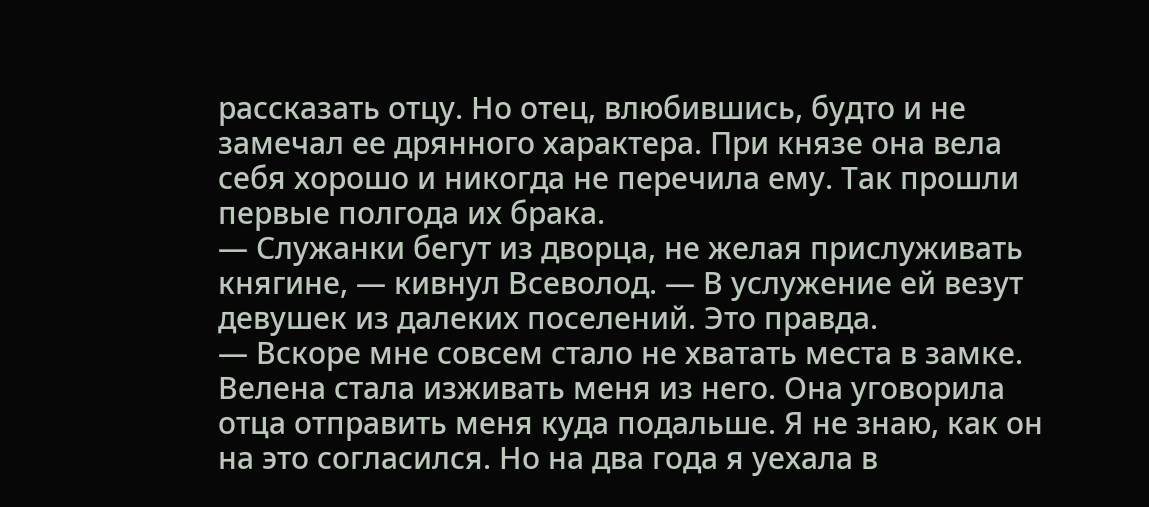рассказать отцу. Но отец, влюбившись, будто и не замечал ее дрянного характера. При князе она вела себя хорошо и никогда не перечила ему. Так прошли первые полгода их брака.
— Служанки бегут из дворца, не желая прислуживать княгине, — кивнул Всеволод. — В услужение ей везут девушек из далеких поселений. Это правда.
— Вскоре мне совсем стало не хватать места в замке. Велена стала изживать меня из него. Она уговорила отца отправить меня куда подальше. Я не знаю, как он на это согласился. Но на два года я уехала в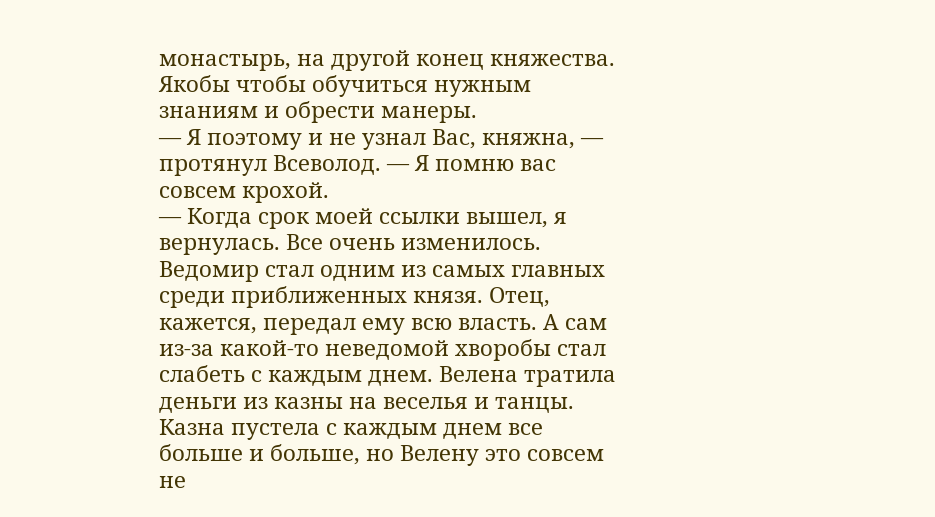монастырь, на другой конец княжества. Якобы чтобы обучиться нужным знаниям и обрести манеры.
— Я поэтому и не узнал Вас, княжна, — протянул Всеволод. — Я помню вас совсем крохой.
— Когда срок моей ссылки вышел, я вернулась. Все очень изменилось. Ведомир стал одним из самых главных среди приближенных князя. Отец, кажется, передал ему всю власть. А сам из-за какой-то неведомой хворобы стал слабеть с каждым днем. Велена тратила деньги из казны на веселья и танцы. Казна пустела с каждым днем все больше и больше, но Велену это совсем не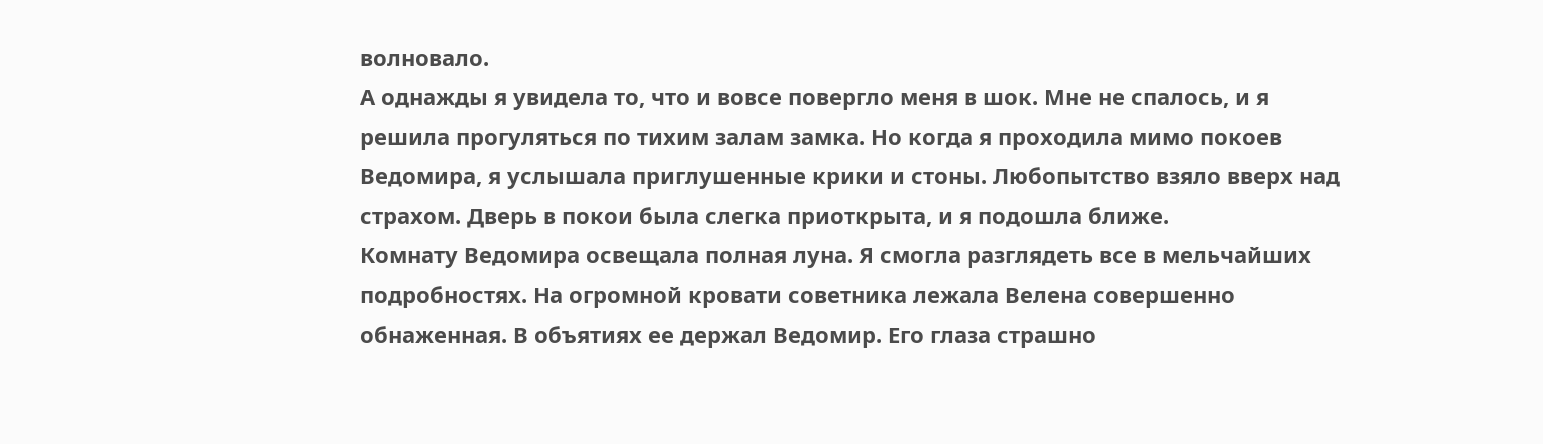волновало.
А однажды я увидела то, что и вовсе повергло меня в шок. Мне не спалось, и я решила прогуляться по тихим залам замка. Но когда я проходила мимо покоев Ведомира, я услышала приглушенные крики и стоны. Любопытство взяло вверх над страхом. Дверь в покои была слегка приоткрыта, и я подошла ближе.
Комнату Ведомира освещала полная луна. Я смогла разглядеть все в мельчайших подробностях. На огромной кровати советника лежала Велена совершенно обнаженная. В объятиях ее держал Ведомир. Его глаза страшно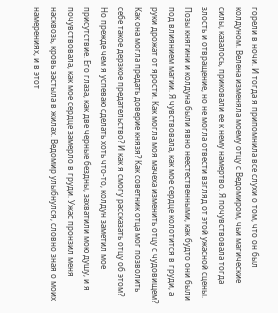горели в ночи. И тогда я припомнила все слухи о том, что он был колдуном. Велена изменяла моему отцу с Ведомиром, чьи магические силы, казалось, приковали ее к нему намертво. Я почувствовала тогда злость и отвращение, но не могла отвести взгляд от этой ужасной сцены.
Позы княгини и колдуна были явно неестественными, как будто они были под влиянием магии. Я чувствовала, как мое сердце колотится в груди, а руки дрожат от ярости. Как могла моя мачеха изменить отцу с чудовищем? Как она могла предать доверие князя? Как советник отца мог позволить себе такое дерзкое предательство? И как я смогу рассказать отцу об этом?
Но прежде чем я успеваю сделать хоть что-то, колдун заметил мое присутствие. Его глаза, как две черные бездны, захватили мою душу, и я почувствовала, как мое сердце замерло в груди. Ужас пронзил меня насквозь, кровь застыла в жилах. Ведомир улыбнулся, словно зная о моих намерениях, и в этот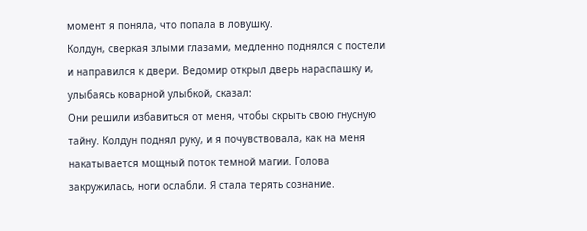момент я поняла, что попала в ловушку.
Колдун, сверкая злыми глазами, медленно поднялся с постели и направился к двери. Ведомир открыл дверь нараспашку и, улыбаясь коварной улыбкой, сказал:
Они решили избавиться от меня, чтобы скрыть свою гнусную тайну. Колдун поднял руку, и я почувствовала, как на меня накатывается мощный поток темной магии. Голова закружилась, ноги ослабли. Я стала терять сознание.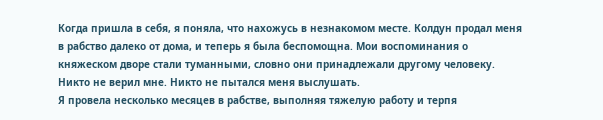Когда пришла в себя, я поняла, что нахожусь в незнакомом месте. Колдун продал меня в рабство далеко от дома, и теперь я была беспомощна. Мои воспоминания о княжеском дворе стали туманными, словно они принадлежали другому человеку. Никто не верил мне. Никто не пытался меня выслушать.
Я провела несколько месяцев в рабстве, выполняя тяжелую работу и терпя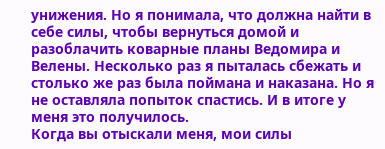унижения. Но я понимала, что должна найти в себе силы, чтобы вернуться домой и разоблачить коварные планы Ведомира и Велены. Несколько раз я пыталась сбежать и столько же раз была поймана и наказана. Но я не оставляла попыток спастись. И в итоге у меня это получилось.
Когда вы отыскали меня, мои силы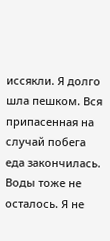иссякли. Я долго шла пешком. Вся припасенная на случай побега еда закончилась. Воды тоже не осталось. Я не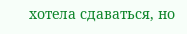хотела сдаваться, но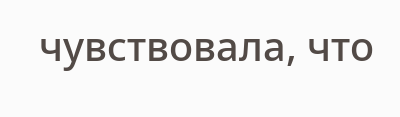чувствовала, что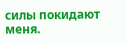силы покидают меня.